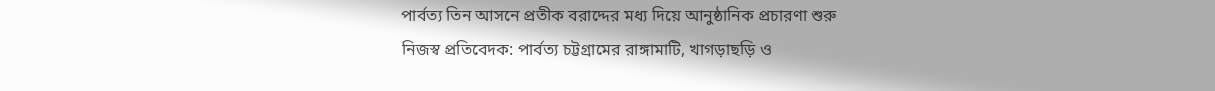পার্বত্য তিন আসনে প্রতীক বরাদ্দের মধ্য দিয়ে আনুষ্ঠানিক প্রচারণা শুরু
নিজস্ব প্রতিবেদক: পার্বত্য চট্টগ্রামের রাঙ্গামাটি, খাগড়াছড়ি ও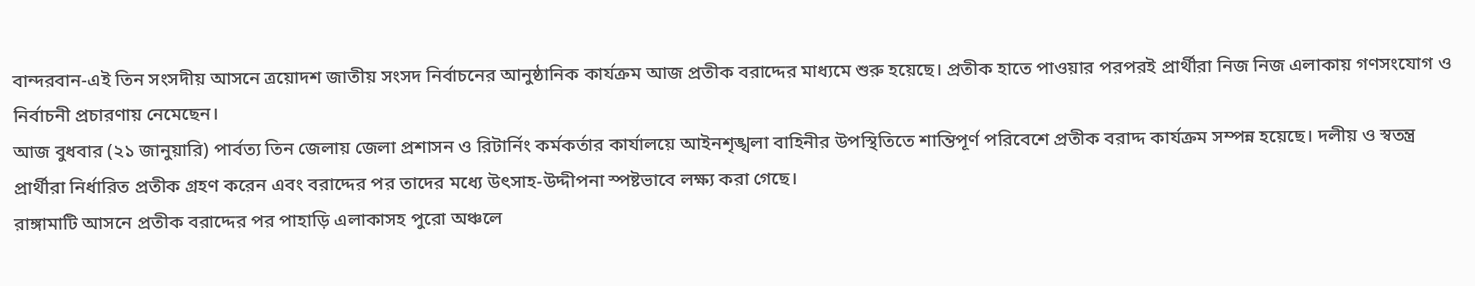বান্দরবান-এই তিন সংসদীয় আসনে ত্রয়োদশ জাতীয় সংসদ নির্বাচনের আনুষ্ঠানিক কার্যক্রম আজ প্রতীক বরাদ্দের মাধ্যমে শুরু হয়েছে। প্রতীক হাতে পাওয়ার পরপরই প্রার্থীরা নিজ নিজ এলাকায় গণসংযোগ ও নির্বাচনী প্রচারণায় নেমেছেন।
আজ বুধবার (২১ জানুয়ারি) পার্বত্য তিন জেলায় জেলা প্রশাসন ও রিটার্নিং কর্মকর্তার কার্যালয়ে আইনশৃঙ্খলা বাহিনীর উপস্থিতিতে শান্তিপূর্ণ পরিবেশে প্রতীক বরাদ্দ কার্যক্রম সম্পন্ন হয়েছে। দলীয় ও স্বতন্ত্র প্রার্থীরা নির্ধারিত প্রতীক গ্রহণ করেন এবং বরাদ্দের পর তাদের মধ্যে উৎসাহ-উদ্দীপনা স্পষ্টভাবে লক্ষ্য করা গেছে।
রাঙ্গামাটি আসনে প্রতীক বরাদ্দের পর পাহাড়ি এলাকাসহ পুরো অঞ্চলে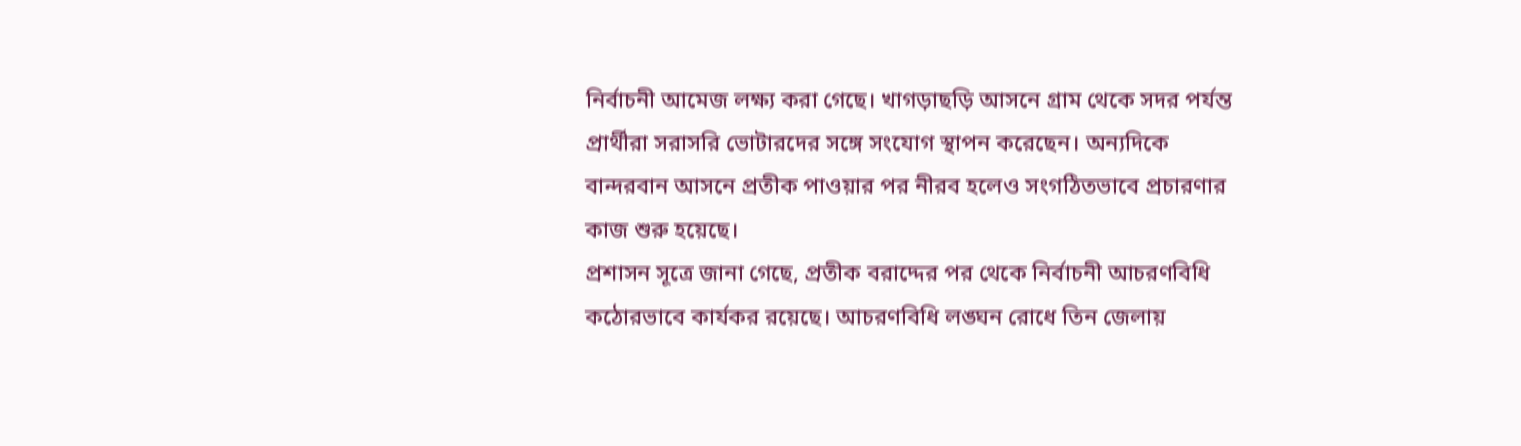নির্বাচনী আমেজ লক্ষ্য করা গেছে। খাগড়াছড়ি আসনে গ্রাম থেকে সদর পর্যন্ত প্রার্থীরা সরাসরি ভোটারদের সঙ্গে সংযোগ স্থাপন করেছেন। অন্যদিকে বান্দরবান আসনে প্রতীক পাওয়ার পর নীরব হলেও সংগঠিতভাবে প্রচারণার কাজ শুরু হয়েছে।
প্রশাসন সূত্রে জানা গেছে, প্রতীক বরাদ্দের পর থেকে নির্বাচনী আচরণবিধি কঠোরভাবে কার্যকর রয়েছে। আচরণবিধি লঙ্ঘন রোধে তিন জেলায়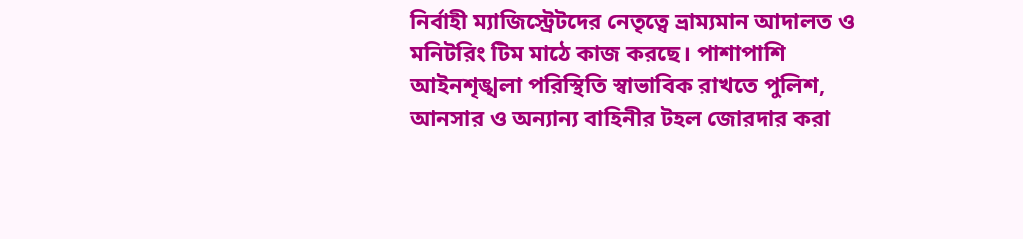নির্বাহী ম্যাজিস্ট্রেটদের নেতৃত্বে ভ্রাম্যমান আদালত ও মনিটরিং টিম মাঠে কাজ করছে। পাশাপাশি আইনশৃঙ্খলা পরিস্থিতি স্বাভাবিক রাখতে পুলিশ, আনসার ও অন্যান্য বাহিনীর টহল জোরদার করা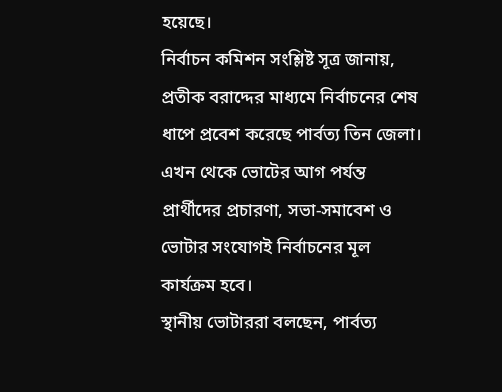হয়েছে।
নির্বাচন কমিশন সংশ্লিষ্ট সূত্র জানায়, প্রতীক বরাদ্দের মাধ্যমে নির্বাচনের শেষ ধাপে প্রবেশ করেছে পার্বত্য তিন জেলা। এখন থেকে ভোটের আগ পর্যন্ত প্রার্থীদের প্রচারণা, সভা-সমাবেশ ও ভোটার সংযোগই নির্বাচনের মূল কার্যক্রম হবে।
স্থানীয় ভোটাররা বলছেন, পার্বত্য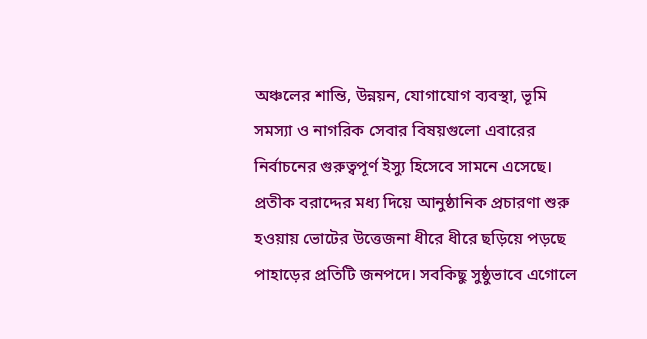অঞ্চলের শান্তি, উন্নয়ন, যোগাযোগ ব্যবস্থা, ভূমি সমস্যা ও নাগরিক সেবার বিষয়গুলো এবারের নির্বাচনের গুরুত্বপূর্ণ ইস্যু হিসেবে সামনে এসেছে।
প্রতীক বরাদ্দের মধ্য দিয়ে আনুষ্ঠানিক প্রচারণা শুরু হওয়ায় ভোটের উত্তেজনা ধীরে ধীরে ছড়িয়ে পড়ছে পাহাড়ের প্রতিটি জনপদে। সবকিছু সুষ্ঠুভাবে এগোলে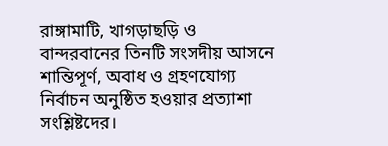রাঙ্গামাটি, খাগড়াছড়ি ও বান্দরবানের তিনটি সংসদীয় আসনে শান্তিপূর্ণ, অবাধ ও গ্রহণযোগ্য নির্বাচন অনুষ্ঠিত হওয়ার প্রত্যাশা সংশ্লিষ্টদের।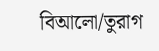বিআলো/তুরাগ